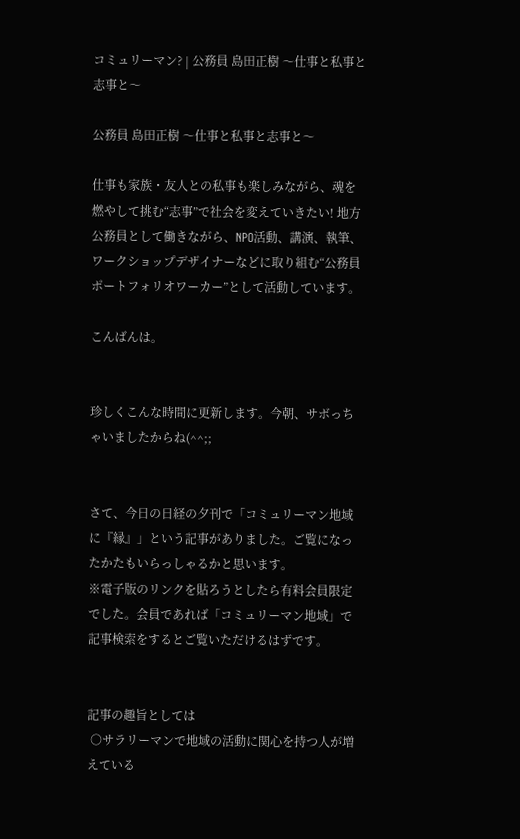コミュリーマン? | 公務員 島田正樹 〜仕事と私事と志事と〜

公務員 島田正樹 〜仕事と私事と志事と〜

仕事も家族・友人との私事も楽しみながら、魂を燃やして挑む“志事”で社会を変えていきたい! 地方公務員として働きながら、NPO活動、講演、執筆、ワークショップデザイナーなどに取り組む“公務員ポートフォリオワーカー”として活動しています。

こんばんは。


珍しくこんな時間に更新します。今朝、サボっちゃいましたからね(^^;;


さて、今日の日経の夕刊で「コミュリーマン地域に『縁』」という記事がありました。ご覧になったかたもいらっしゃるかと思います。
※電子版のリンクを貼ろうとしたら有料会員限定でした。会員であれば「コミュリーマン地域」で記事検索をするとご覧いただけるはずです。


記事の趣旨としては
 ○サラリーマンで地域の活動に関心を持つ人が増えている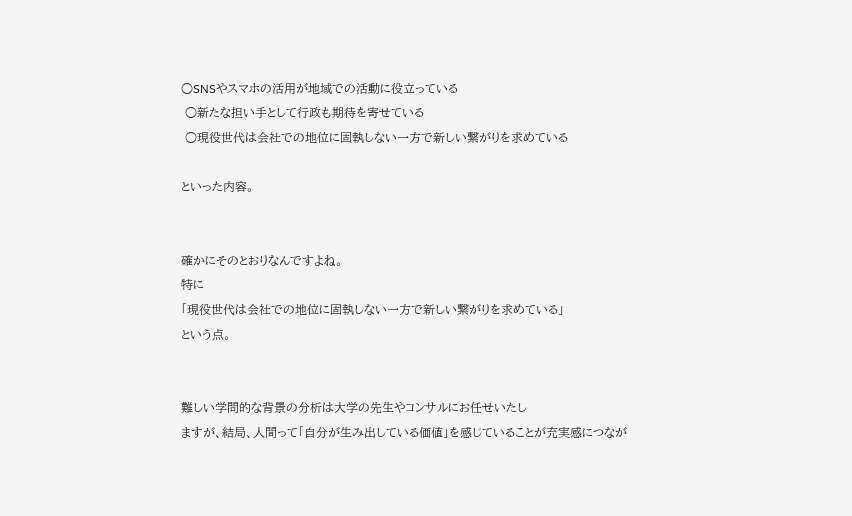○SNSやスマホの活用が地域での活動に役立っている
 ○新たな担い手として行政も期待を寄せている
 ○現役世代は会社での地位に固執しない一方で新しい繋がりを求めている

といった内容。


確かにそのとおりなんですよね。
特に
「現役世代は会社での地位に固執しない一方で新しい繋がりを求めている」
という点。


難しい学問的な背景の分析は大学の先生やコンサルにお任せいたし
ますが、結局、人間って「自分が生み出している価値」を感じていることが充実感につなが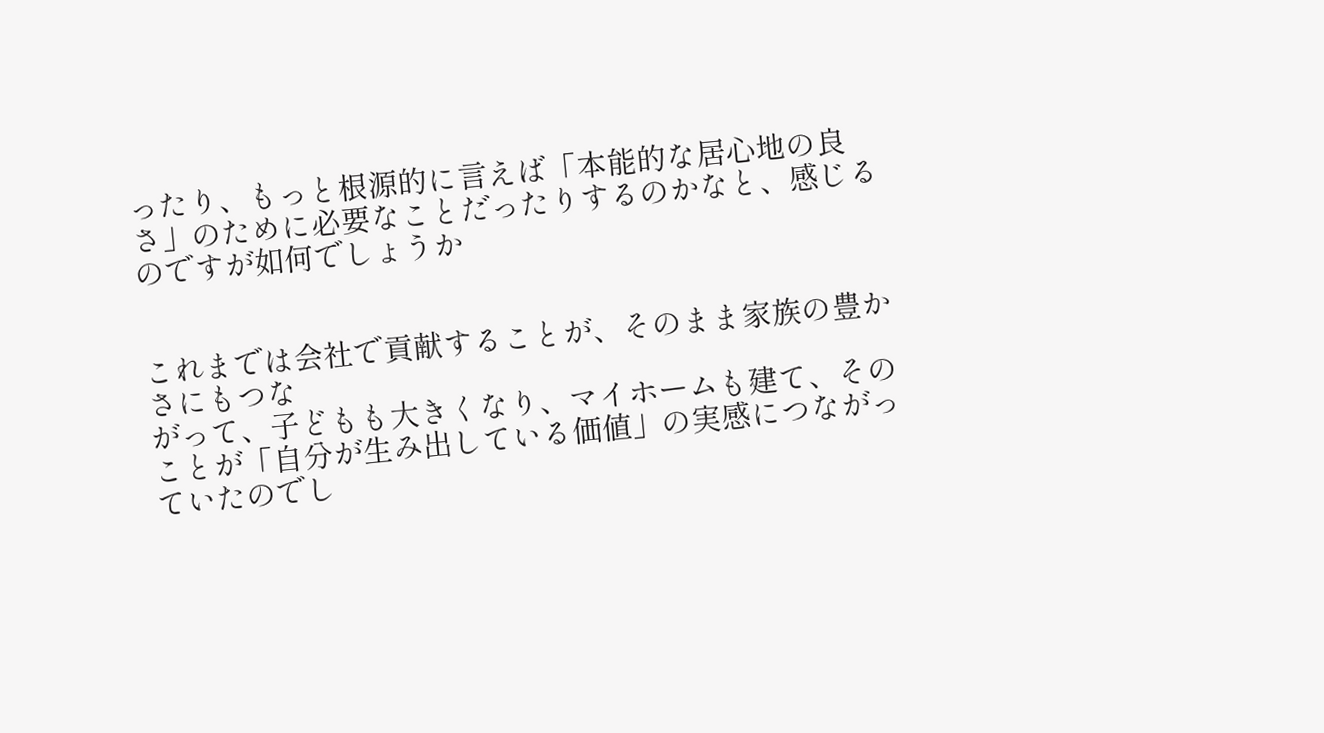ったり、もっと根源的に言えば「本能的な居心地の良さ」のために必要なことだったりするのかなと、感じるのですが如何でしょうか


これまでは会社で貢献することが、そのまま家族の豊かさにもつな
がって、子どもも大きくなり、マイホームも建て、そのことが「自分が生み出している価値」の実感につながっていたのでし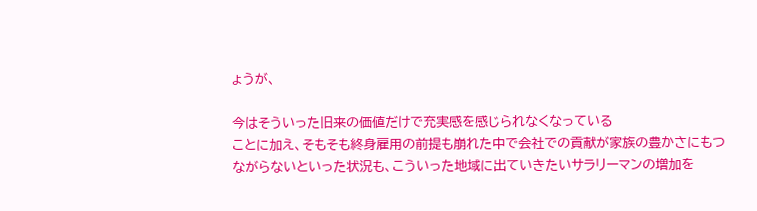ょうが、

今はそういった旧来の価値だけで充実感を感じられなくなっている
ことに加え、そもそも終身雇用の前提も崩れた中で会社での貢献が家族の豊かさにもつながらないといった状況も、こういった地域に出ていきたいサラリーマンの増加を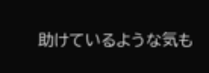助けているような気も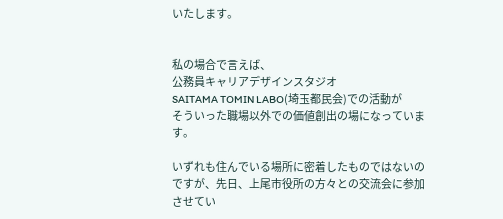いたします。


私の場合で言えば、
公務員キャリアデザインスタジオ
SAITAMA TOMIN LABO(埼玉都民会)での活動が
そういった職場以外での価値創出の場になっています。

いずれも住んでいる場所に密着したものではないのですが、先日、上尾市役所の方々との交流会に参加させてい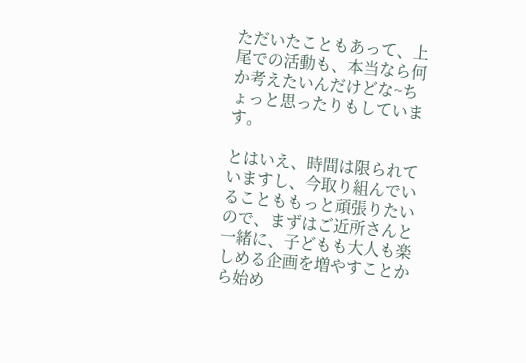ただいたこともあって、上尾での活動も、本当なら何か考えたいんだけどな~ちょっと思ったりもしています。

とはいえ、時間は限られていますし、今取り組んでいることももっと頑張りたいので、まずはご近所さんと一緒に、子どもも大人も楽しめる企画を増やすことから始め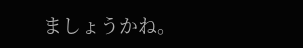ましょうかね。